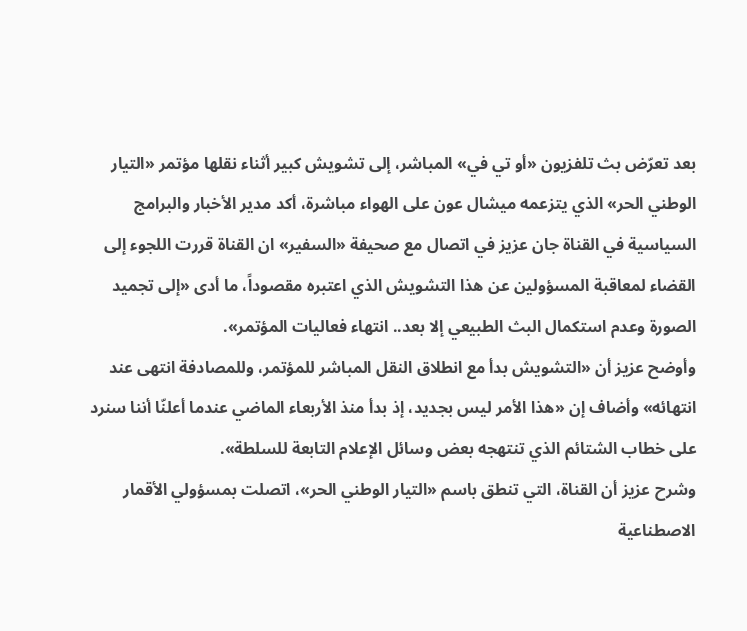بعد تعرّض بث تلفزيون «أو تي في» المباشر، إلى تشويش كبير أثناء نقلها مؤتمر «التيار الوطني الحر» الذي يتزعمه ميشال عون على الهواء مباشرة، أكد مدير الأخبار والبرامج السياسية في القناة جان عزيز في اتصال مع صحيفة «السفير» ان القناة قررت اللجوء إلى القضاء لمعاقبة المسؤولين عن هذا التشويش الذي اعتبره مقصوداً، ما أدى «إلى تجميد الصورة وعدم استكمال البث الطبيعي إلا بعد.. انتهاء فعاليات المؤتمر».
وأوضح عزيز أن «التشويش بدأ مع انطلاق النقل المباشر للمؤتمر، وللمصادفة انتهى عند انتهائه» وأضاف إن «هذا الأمر ليس بجديد، إذ بدأ منذ الأربعاء الماضي عندما أعلنّا أننا سنرد على خطاب الشتائم الذي تنتهجه بعض وسائل الإعلام التابعة للسلطة».
وشرح عزيز أن القناة، التي تنطق باسم «التيار الوطني الحر»، اتصلت بمسؤولي الأقمار الاصطناعية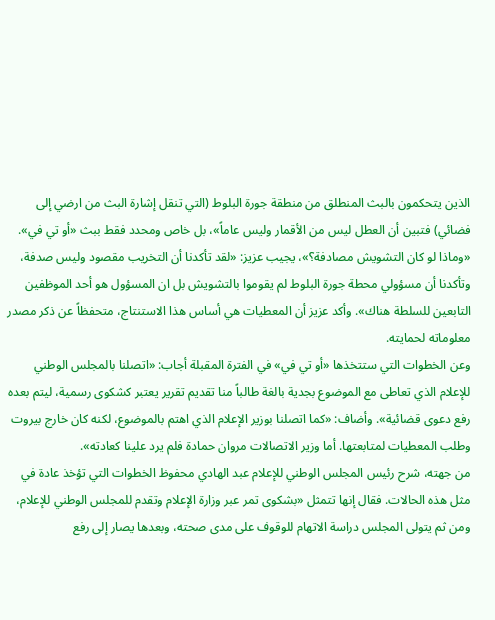الذين يتحكمون بالبث المنطلق من منطقة جورة البلوط (التي تنقل إشارة البث من ارضي إلى فضائي) فتبين أن العطل ليس من الأقمار وليس عاماً»، بل خاص ومحدد فقط ببث «أو تي في».
«وماذا لو كان التشويش مصادفة؟»، يجيب عزيز: «لقد تأكدنا أن التخريب مقصود وليس صدفة، وتأكدنا أن مسؤولي محطة جورة البلوط لم يقوموا بالتشويش بل ان المسؤول هو أحد الموظفين التابعين للسلطة هناك». وأكد عزيز أن المعطيات هي أساس هذا الاستنتاج، متحفظاً عن ذكر مصدر معلوماته لحمايته.
وعن الخطوات التي ستتخذها «أو تي في» في الفترة المقبلة أجاب: «اتصلنا بالمجلس الوطني للإعلام الذي تعاطى مع الموضوع بجدية بالغة طالباً منا تقديم تقرير يعتبر كشكوى رسمية، ليتم بعده رفع دعوى قضائية». وأضاف: «كما اتصلنا بوزير الإعلام الذي اهتم بالموضوع، لكنه كان خارج بيروت وطلب المعطيات لمتابعتها. أما وزير الاتصالات مروان حمادة فلم يرد علينا كعادته».
من جهته، شرح رئيس المجلس الوطني للإعلام عبد الهادي محفوظ الخطوات التي تؤخذ عادة في مثل هذه الحالات. فقال إنها تتمثل «بشكوى تمر عبر وزارة الإعلام وتقدم للمجلس الوطني للإعلام، ومن ثم يتولى المجلس دراسة الاتهام للوقوف على مدى صحته، وبعدها يصار إلى رفع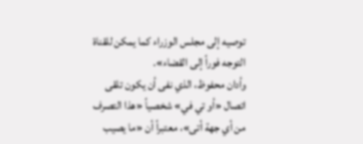توصيه إلى مجلس الوزراء كما يمكن للقناة التوجه فوراً إلى القضاء».
وأدان محفوظ، الذي نفى أن يكون تلقى اتصال «أو تي في» شخصياً «هذا التصرف من أي جهة أتى»، معتبراً أن «ما يصيب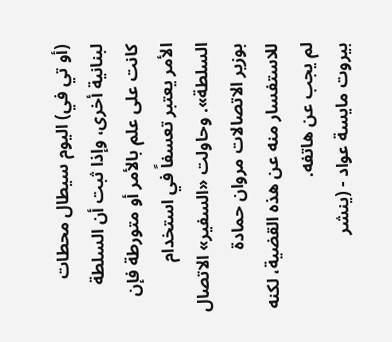(أو تي في) اليوم سيطال محطات لبنانية أخرى، وإذا ثبت أن السلطة كانت على علم بالأمر أو متورطة فإن الأمر يعتبر تعسفاً في استخدام السلطة». وحاولت «السفير» الاتصال بوزير الاتصالات مروان حمادة للاستفسار منه عن هذه القضية، لكنه لم يجب عن هاتفه.
بيروت مايسة عواد - (ينشر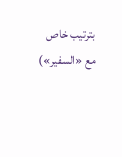بترتيب خاص مع «السفير»)